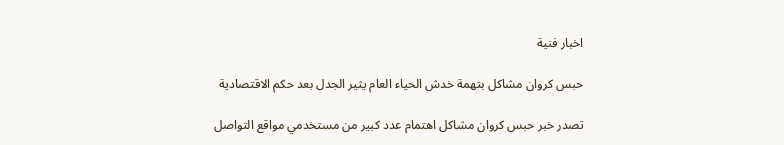اخبار فنية

حبس كروان مشاكل بتهمة خدش الحياء العام يثير الجدل بعد حكم الاقتصادية

تصدر خبر حبس كروان مشاكل اهتمام عدد كبير من مستخدمي مواقع التواصل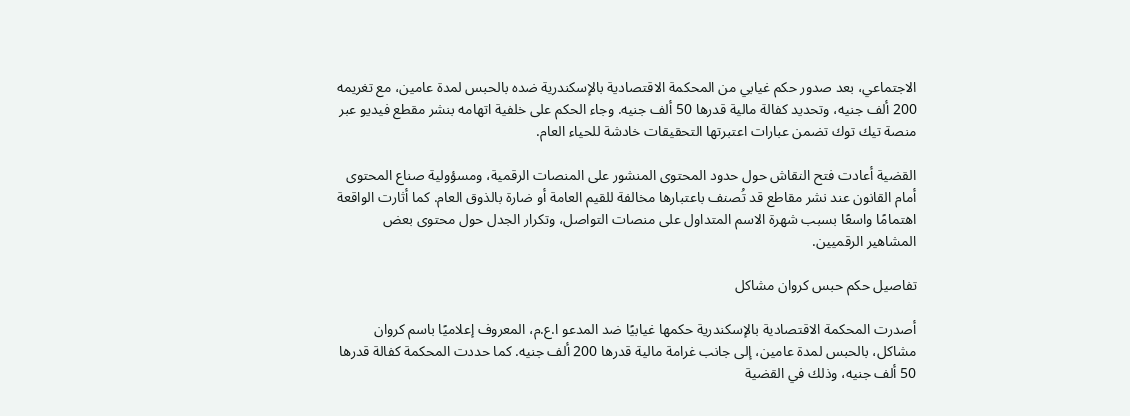الاجتماعي، بعد صدور حكم غيابي من المحكمة الاقتصادية بالإسكندرية ضده بالحبس لمدة عامين، مع تغريمه 200 ألف جنيه، وتحديد كفالة مالية قدرها 50 ألف جنيه. وجاء الحكم على خلفية اتهامه بنشر مقطع فيديو عبر منصة تيك توك تضمن عبارات اعتبرتها التحقيقات خادشة للحياء العام.

القضية أعادت فتح النقاش حول حدود المحتوى المنشور على المنصات الرقمية، ومسؤولية صناع المحتوى أمام القانون عند نشر مقاطع قد تُصنف باعتبارها مخالفة للقيم العامة أو ضارة بالذوق العام. كما أثارت الواقعة اهتمامًا واسعًا بسبب شهرة الاسم المتداول على منصات التواصل، وتكرار الجدل حول محتوى بعض المشاهير الرقميين.

تفاصيل حكم حبس كروان مشاكل

أصدرت المحكمة الاقتصادية بالإسكندرية حكمها غيابيًا ضد المدعو ا.ع.م، المعروف إعلاميًا باسم كروان مشاكل، بالحبس لمدة عامين، إلى جانب غرامة مالية قدرها 200 ألف جنيه. كما حددت المحكمة كفالة قدرها 50 ألف جنيه، وذلك في القضية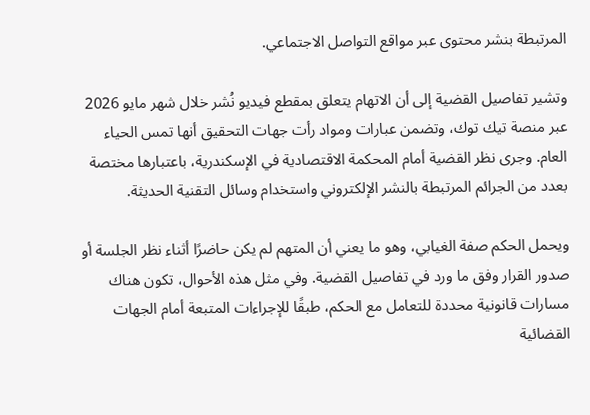المرتبطة بنشر محتوى عبر مواقع التواصل الاجتماعي.

وتشير تفاصيل القضية إلى أن الاتهام يتعلق بمقطع فيديو نُشر خلال شهر مايو 2026 عبر منصة تيك توك، وتضمن عبارات ومواد رأت جهات التحقيق أنها تمس الحياء العام. وجرى نظر القضية أمام المحكمة الاقتصادية في الإسكندرية، باعتبارها مختصة بعدد من الجرائم المرتبطة بالنشر الإلكتروني واستخدام وسائل التقنية الحديثة.

ويحمل الحكم صفة الغيابي، وهو ما يعني أن المتهم لم يكن حاضرًا أثناء نظر الجلسة أو صدور القرار وفق ما ورد في تفاصيل القضية. وفي مثل هذه الأحوال، تكون هناك مسارات قانونية محددة للتعامل مع الحكم، طبقًا للإجراءات المتبعة أمام الجهات القضائية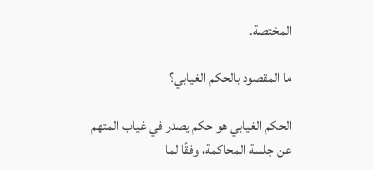المختصة.

ما المقصود بالحكم الغيابي؟

الحكم الغيابي هو حكم يصدر في غياب المتهم عن جلسة المحاكمة، وفقًا لما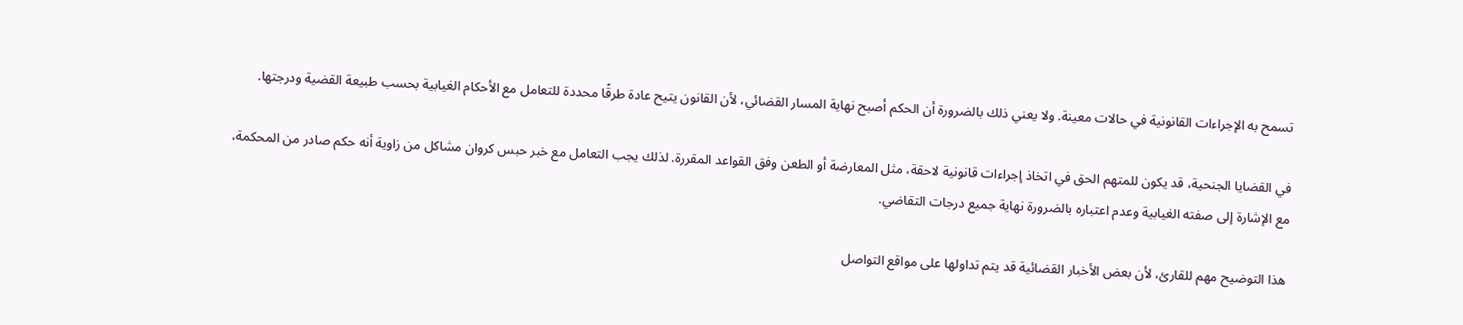تسمح به الإجراءات القانونية في حالات معينة. ولا يعني ذلك بالضرورة أن الحكم أصبح نهاية المسار القضائي، لأن القانون يتيح عادة طرقًا محددة للتعامل مع الأحكام الغيابية بحسب طبيعة القضية ودرجتها.

في القضايا الجنحية، قد يكون للمتهم الحق في اتخاذ إجراءات قانونية لاحقة، مثل المعارضة أو الطعن وفق القواعد المقررة. لذلك يجب التعامل مع خبر حبس كروان مشاكل من زاوية أنه حكم صادر من المحكمة، مع الإشارة إلى صفته الغيابية وعدم اعتباره بالضرورة نهاية جميع درجات التقاضي.

هذا التوضيح مهم للقارئ، لأن بعض الأخبار القضائية قد يتم تداولها على مواقع التواصل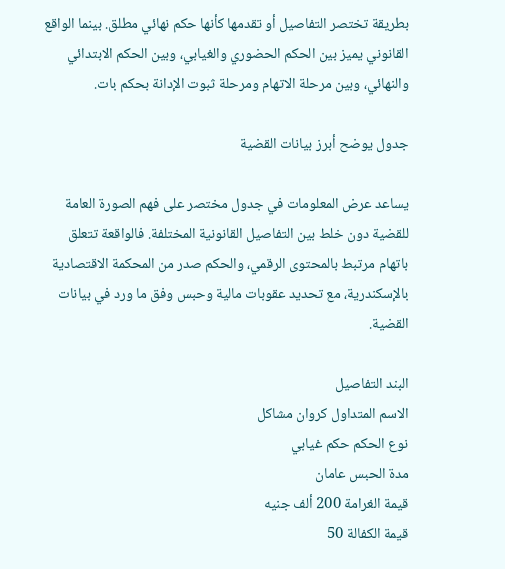بطريقة تختصر التفاصيل أو تقدمها كأنها حكم نهائي مطلق. بينما الواقع القانوني يميز بين الحكم الحضوري والغيابي، وبين الحكم الابتدائي والنهائي، وبين مرحلة الاتهام ومرحلة ثبوت الإدانة بحكم بات.

جدول يوضح أبرز بيانات القضية

يساعد عرض المعلومات في جدول مختصر على فهم الصورة العامة للقضية دون خلط بين التفاصيل القانونية المختلفة. فالواقعة تتعلق باتهام مرتبط بالمحتوى الرقمي، والحكم صدر من المحكمة الاقتصادية بالإسكندرية، مع تحديد عقوبات مالية وحبس وفق ما ورد في بيانات القضية.

البند التفاصيل
الاسم المتداول كروان مشاكل
نوع الحكم حكم غيابي
مدة الحبس عامان
قيمة الغرامة 200 ألف جنيه
قيمة الكفالة 50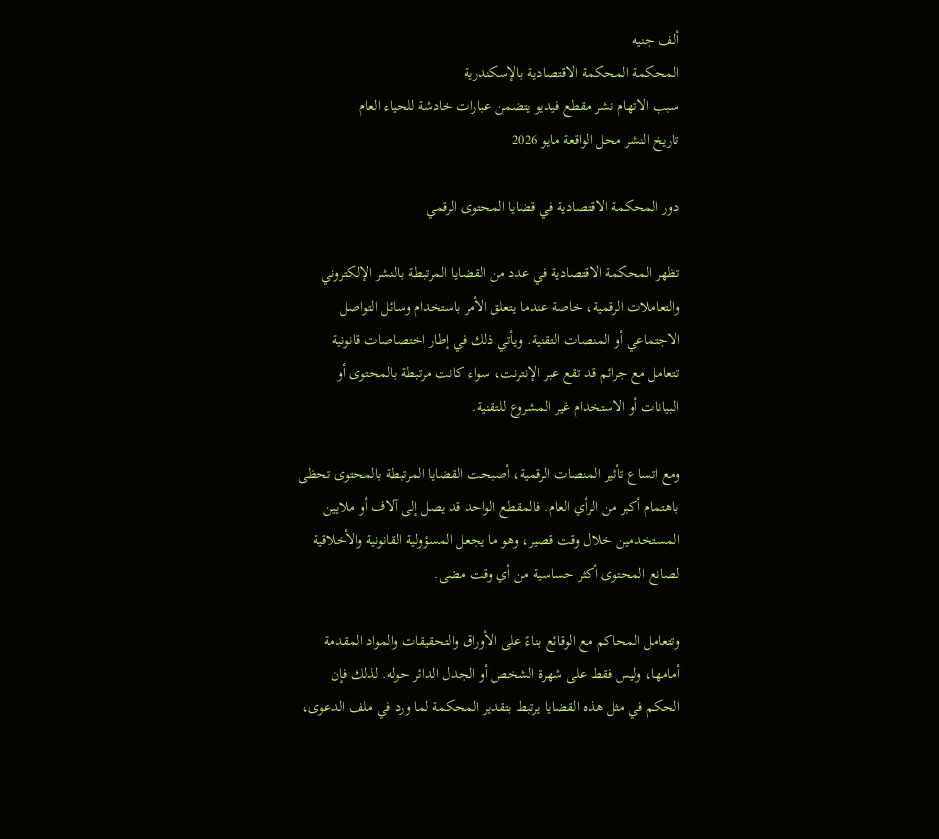ألف جنيه
المحكمة المحكمة الاقتصادية بالإسكندرية
سبب الاتهام نشر مقطع فيديو يتضمن عبارات خادشة للحياء العام
تاريخ النشر محل الواقعة مايو 2026

دور المحكمة الاقتصادية في قضايا المحتوى الرقمي

تظهر المحكمة الاقتصادية في عدد من القضايا المرتبطة بالنشر الإلكتروني والتعاملات الرقمية، خاصة عندما يتعلق الأمر باستخدام وسائل التواصل الاجتماعي أو المنصات التقنية. ويأتي ذلك في إطار اختصاصات قانونية تتعامل مع جرائم قد تقع عبر الإنترنت، سواء كانت مرتبطة بالمحتوى أو البيانات أو الاستخدام غير المشروع للتقنية.

ومع اتساع تأثير المنصات الرقمية، أصبحت القضايا المرتبطة بالمحتوى تحظى باهتمام أكبر من الرأي العام. فالمقطع الواحد قد يصل إلى آلاف أو ملايين المستخدمين خلال وقت قصير، وهو ما يجعل المسؤولية القانونية والأخلاقية لصانع المحتوى أكثر حساسية من أي وقت مضى.

وتتعامل المحاكم مع الوقائع بناءً على الأوراق والتحقيقات والمواد المقدمة أمامها، وليس فقط على شهرة الشخص أو الجدل الدائر حوله. لذلك فإن الحكم في مثل هذه القضايا يرتبط بتقدير المحكمة لما ورد في ملف الدعوى،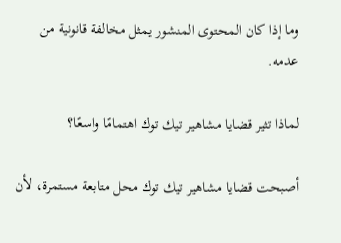وما إذا كان المحتوى المنشور يمثل مخالفة قانونية من عدمه.

لماذا تثير قضايا مشاهير تيك توك اهتمامًا واسعًا؟

أصبحت قضايا مشاهير تيك توك محل متابعة مستمرة، لأن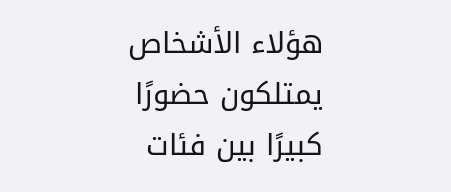هؤلاء الأشخاص يمتلكون حضورًا كبيرًا بين فئات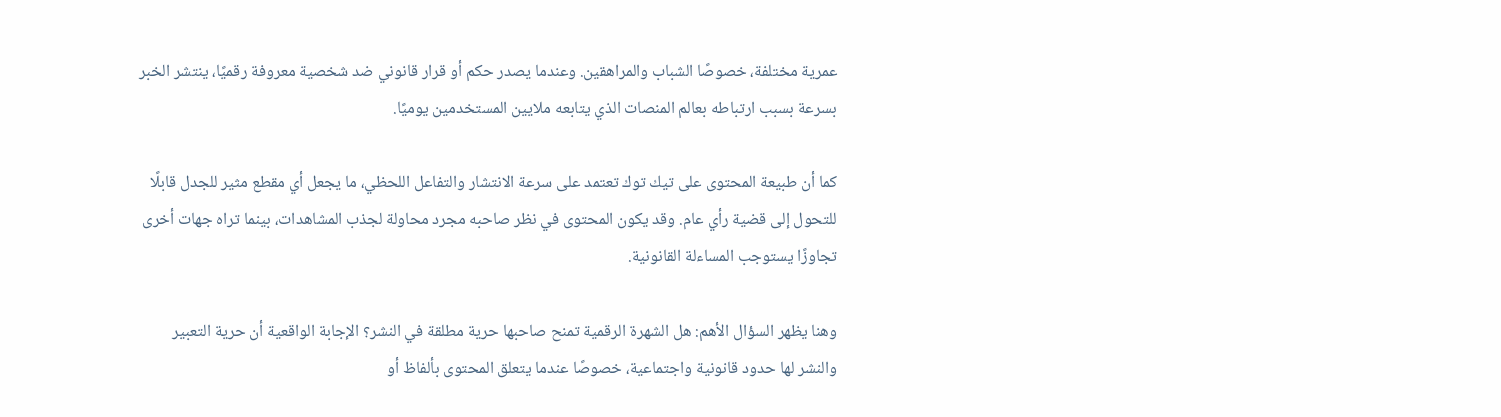عمرية مختلفة، خصوصًا الشباب والمراهقين. وعندما يصدر حكم أو قرار قانوني ضد شخصية معروفة رقميًا، ينتشر الخبر بسرعة بسبب ارتباطه بعالم المنصات الذي يتابعه ملايين المستخدمين يوميًا.

كما أن طبيعة المحتوى على تيك توك تعتمد على سرعة الانتشار والتفاعل اللحظي، ما يجعل أي مقطع مثير للجدل قابلًا للتحول إلى قضية رأي عام. وقد يكون المحتوى في نظر صاحبه مجرد محاولة لجذب المشاهدات، بينما تراه جهات أخرى تجاوزًا يستوجب المساءلة القانونية.

وهنا يظهر السؤال الأهم: هل الشهرة الرقمية تمنح صاحبها حرية مطلقة في النشر؟ الإجابة الواقعية أن حرية التعبير والنشر لها حدود قانونية واجتماعية، خصوصًا عندما يتعلق المحتوى بألفاظ أو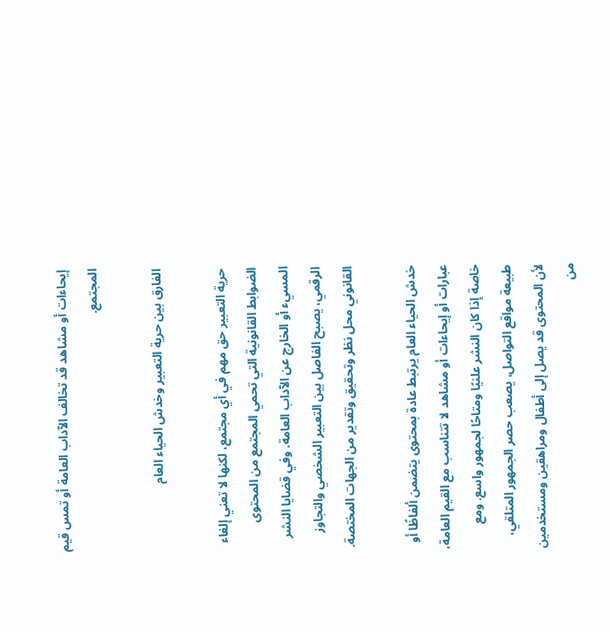إيحاءات أو مشاهد قد تخالف الآداب العامة أو تمس قيم المجتمع.

الفارق بين حرية التعبير وخدش الحياء العام

حرية التعبير حق مهم في أي مجتمع، لكنها لا تعني إلغاء الضوابط القانونية التي تحمي المجتمع من المحتوى المسيء أو الخارج عن الآداب العامة. وفي قضايا النشر الرقمي، يصبح الفاصل بين التعبير الشخصي والتجاوز القانوني محل نظر وتحقيق وتقدير من الجهات المختصة.

خدش الحياء العام يرتبط عادة بمحتوى يتضمن ألفاظًا أو عبارات أو إيحاءات أو مشاهد لا تتناسب مع القيم العامة، خاصة إذا كان النشر علنيًا ومتاحًا لجمهور واسع. ومع طبيعة مواقع التواصل، يصعب حصر الجمهور المتلقي، لأن المحتوى قد يصل إلى أطفال ومراهقين ومستخدمين من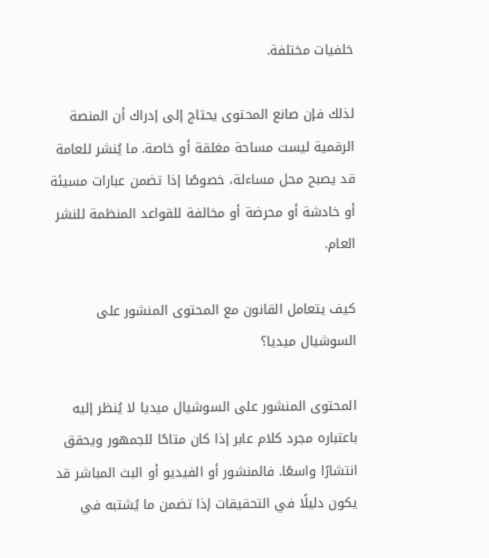خلفيات مختلفة.

لذلك فإن صانع المحتوى يحتاج إلى إدراك أن المنصة الرقمية ليست مساحة مغلقة أو خاصة. ما يُنشر للعامة قد يصبح محل مساءلة، خصوصًا إذا تضمن عبارات مسيئة أو خادشة أو محرضة أو مخالفة للقواعد المنظمة للنشر العام.

كيف يتعامل القانون مع المحتوى المنشور على السوشيال ميديا؟

المحتوى المنشور على السوشيال ميديا لا يُنظر إليه باعتباره مجرد كلام عابر إذا كان متاحًا للجمهور ويحقق انتشارًا واسعًا. فالمنشور أو الفيديو أو البث المباشر قد يكون دليلًا في التحقيقات إذا تضمن ما يُشتبه في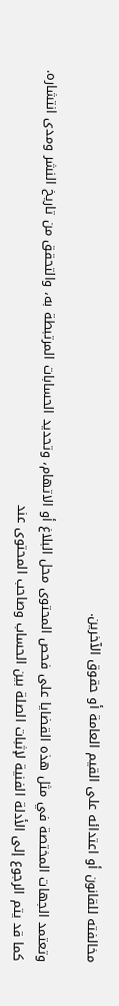مخالفته للقانون أو اعتدائه على القيم العامة أو حقوق الآخرين.

وتعتمد الجهات المختصة في مثل هذه القضايا على فحص المحتوى محل البلاغ أو الاتهام، وتحديد الحسابات المرتبطة به، والتحقق من تاريخ النشر ومدى انتشاره. كما قد يتم الرجوع إلى الأدلة الفنية لإثبات الصلة بين الحساب وصاحب المحتوى عند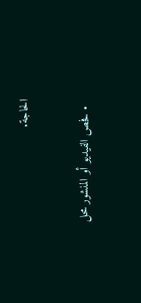الحاجة.

  • فحص الفيديو أو المنشور محل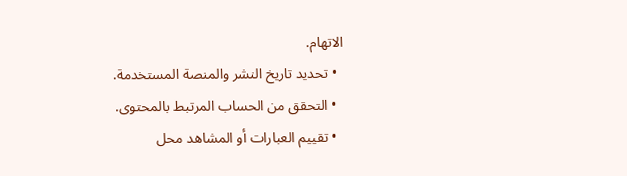الاتهام.
  • تحديد تاريخ النشر والمنصة المستخدمة.
  • التحقق من الحساب المرتبط بالمحتوى.
  • تقييم العبارات أو المشاهد محل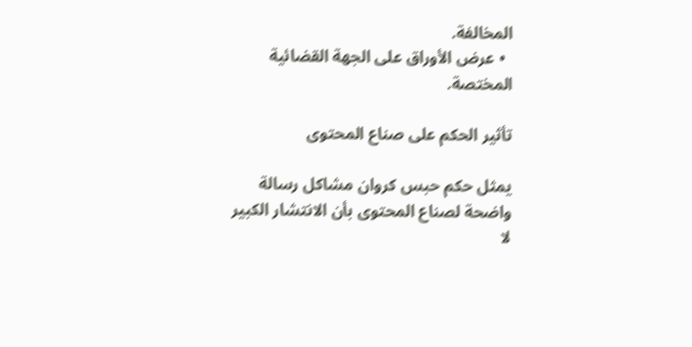المخالفة.
  • عرض الأوراق على الجهة القضائية المختصة.

تأثير الحكم على صناع المحتوى

يمثل حكم حبس كروان مشاكل رسالة واضحة لصناع المحتوى بأن الانتشار الكبير لا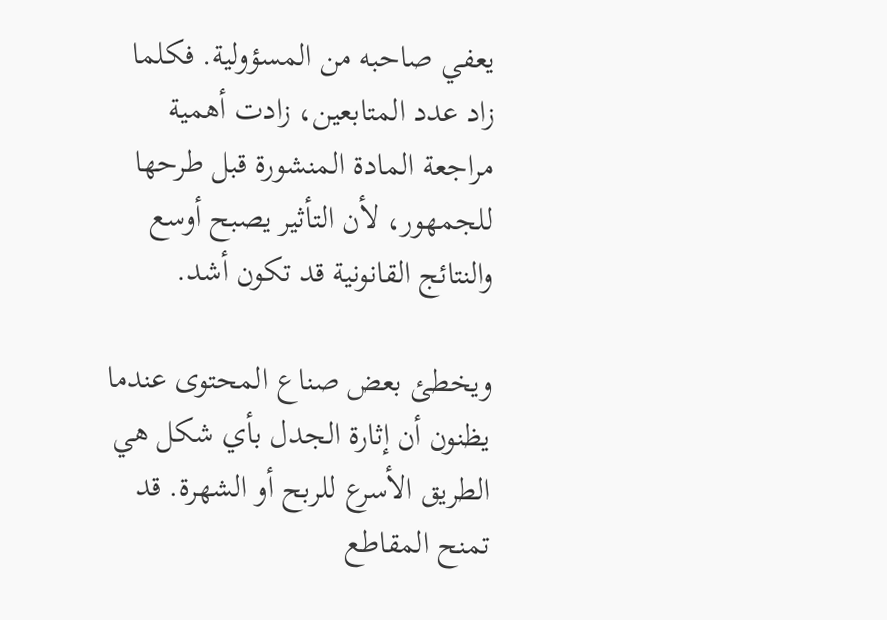يعفي صاحبه من المسؤولية. فكلما زاد عدد المتابعين، زادت أهمية مراجعة المادة المنشورة قبل طرحها للجمهور، لأن التأثير يصبح أوسع والنتائج القانونية قد تكون أشد.

ويخطئ بعض صناع المحتوى عندما يظنون أن إثارة الجدل بأي شكل هي الطريق الأسرع للربح أو الشهرة. قد تمنح المقاطع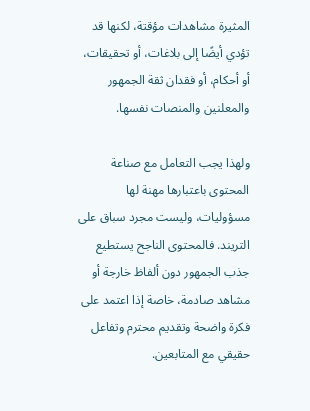المثيرة مشاهدات مؤقتة، لكنها قد تؤدي أيضًا إلى بلاغات، أو تحقيقات، أو أحكام، أو فقدان ثقة الجمهور والمعلنين والمنصات نفسها.

ولهذا يجب التعامل مع صناعة المحتوى باعتبارها مهنة لها مسؤوليات، وليست مجرد سباق على التريند. فالمحتوى الناجح يستطيع جذب الجمهور دون ألفاظ خارجة أو مشاهد صادمة، خاصة إذا اعتمد على فكرة واضحة وتقديم محترم وتفاعل حقيقي مع المتابعين.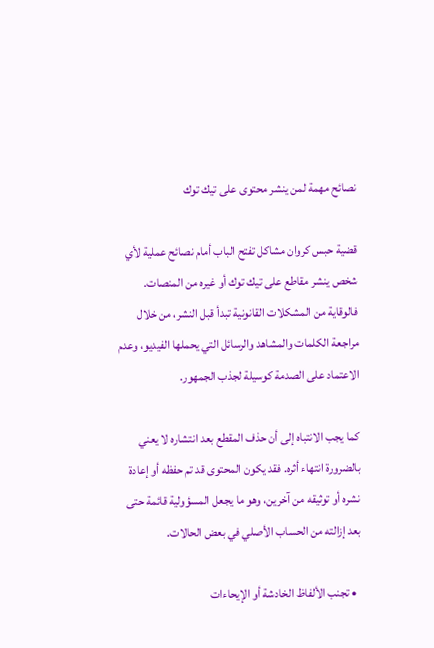نصائح مهمة لمن ينشر محتوى على تيك توك

قضية حبس كروان مشاكل تفتح الباب أمام نصائح عملية لأي شخص ينشر مقاطع على تيك توك أو غيره من المنصات. فالوقاية من المشكلات القانونية تبدأ قبل النشر، من خلال مراجعة الكلمات والمشاهد والرسائل التي يحملها الفيديو، وعدم الاعتماد على الصدمة كوسيلة لجذب الجمهور.

كما يجب الانتباه إلى أن حذف المقطع بعد انتشاره لا يعني بالضرورة انتهاء أثره. فقد يكون المحتوى قد تم حفظه أو إعادة نشره أو توثيقه من آخرين، وهو ما يجعل المسؤولية قائمة حتى بعد إزالته من الحساب الأصلي في بعض الحالات.

  • تجنب الألفاظ الخادشة أو الإيحاءات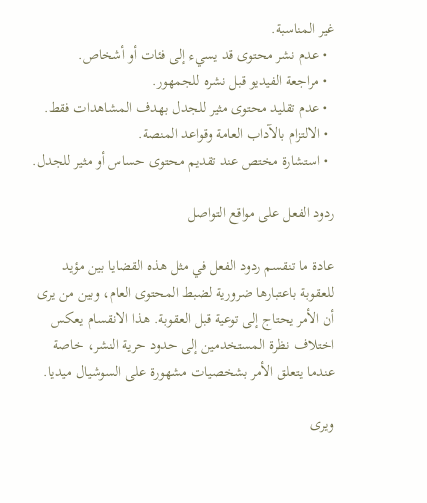غير المناسبة.
  • عدم نشر محتوى قد يسيء إلى فئات أو أشخاص.
  • مراجعة الفيديو قبل نشره للجمهور.
  • عدم تقليد محتوى مثير للجدل بهدف المشاهدات فقط.
  • الالتزام بالآداب العامة وقواعد المنصة.
  • استشارة مختص عند تقديم محتوى حساس أو مثير للجدل.

ردود الفعل على مواقع التواصل

عادة ما تنقسم ردود الفعل في مثل هذه القضايا بين مؤيد للعقوبة باعتبارها ضرورية لضبط المحتوى العام، وبين من يرى أن الأمر يحتاج إلى توعية قبل العقوبة. هذا الانقسام يعكس اختلاف نظرة المستخدمين إلى حدود حرية النشر، خاصة عندما يتعلق الأمر بشخصيات مشهورة على السوشيال ميديا.

ويرى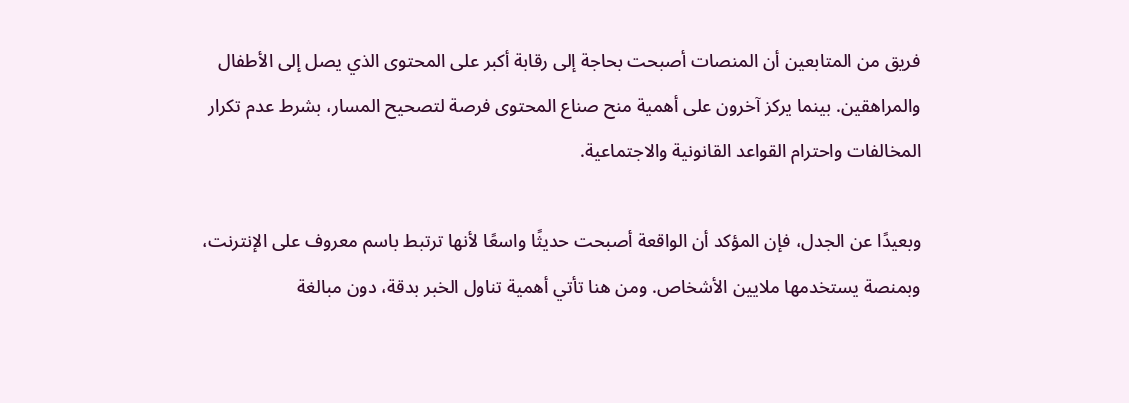فريق من المتابعين أن المنصات أصبحت بحاجة إلى رقابة أكبر على المحتوى الذي يصل إلى الأطفال والمراهقين. بينما يركز آخرون على أهمية منح صناع المحتوى فرصة لتصحيح المسار، بشرط عدم تكرار المخالفات واحترام القواعد القانونية والاجتماعية.

وبعيدًا عن الجدل، فإن المؤكد أن الواقعة أصبحت حديثًا واسعًا لأنها ترتبط باسم معروف على الإنترنت، وبمنصة يستخدمها ملايين الأشخاص. ومن هنا تأتي أهمية تناول الخبر بدقة، دون مبالغة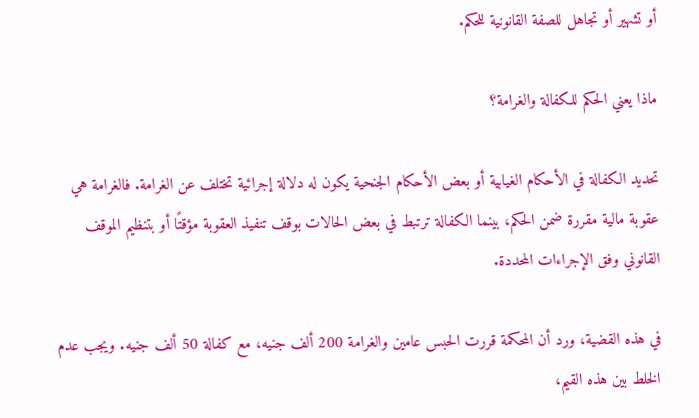أو تشهير أو تجاهل للصفة القانونية للحكم.

ماذا يعني الحكم للكفالة والغرامة؟

تحديد الكفالة في الأحكام الغيابية أو بعض الأحكام الجنحية يكون له دلالة إجرائية تختلف عن الغرامة. فالغرامة هي عقوبة مالية مقررة ضمن الحكم، بينما الكفالة ترتبط في بعض الحالات بوقف تنفيذ العقوبة مؤقتًا أو بتنظيم الموقف القانوني وفق الإجراءات المحددة.

في هذه القضية، ورد أن المحكمة قررت الحبس عامين والغرامة 200 ألف جنيه، مع كفالة 50 ألف جنيه. ويجب عدم الخلط بين هذه القيم،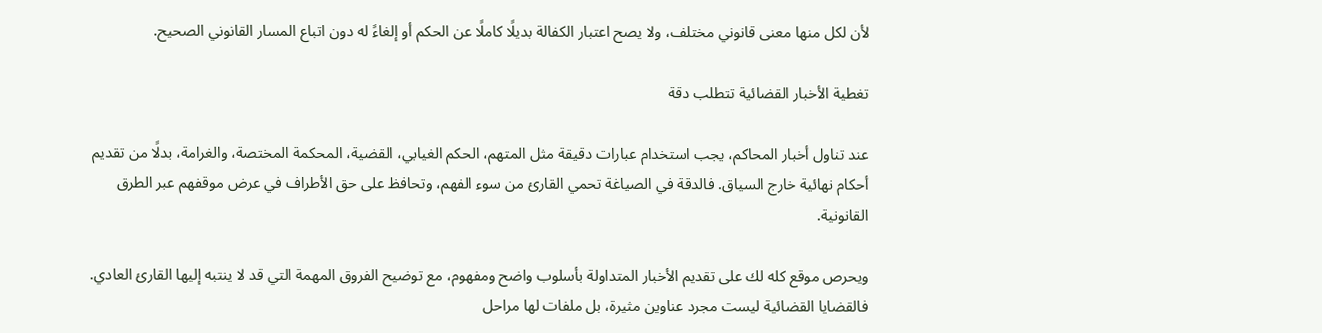لأن لكل منها معنى قانوني مختلف، ولا يصح اعتبار الكفالة بديلًا كاملًا عن الحكم أو إلغاءً له دون اتباع المسار القانوني الصحيح.

تغطية الأخبار القضائية تتطلب دقة

عند تناول أخبار المحاكم، يجب استخدام عبارات دقيقة مثل المتهم، الحكم الغيابي، القضية، المحكمة المختصة، والغرامة، بدلًا من تقديم أحكام نهائية خارج السياق. فالدقة في الصياغة تحمي القارئ من سوء الفهم، وتحافظ على حق الأطراف في عرض موقفهم عبر الطرق القانونية.

ويحرص موقع كله لك على تقديم الأخبار المتداولة بأسلوب واضح ومفهوم، مع توضيح الفروق المهمة التي قد لا ينتبه إليها القارئ العادي. فالقضايا القضائية ليست مجرد عناوين مثيرة، بل ملفات لها مراحل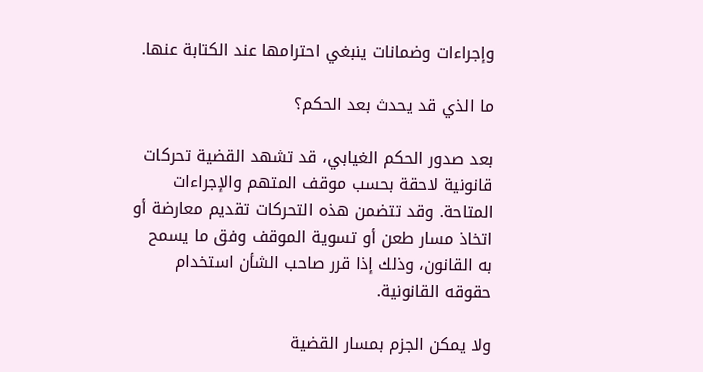وإجراءات وضمانات ينبغي احترامها عند الكتابة عنها.

ما الذي قد يحدث بعد الحكم؟

بعد صدور الحكم الغيابي، قد تشهد القضية تحركات قانونية لاحقة بحسب موقف المتهم والإجراءات المتاحة. وقد تتضمن هذه التحركات تقديم معارضة أو اتخاذ مسار طعن أو تسوية الموقف وفق ما يسمح به القانون، وذلك إذا قرر صاحب الشأن استخدام حقوقه القانونية.

ولا يمكن الجزم بمسار القضية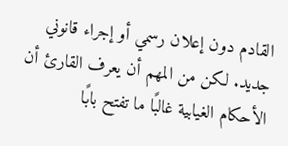القادم دون إعلان رسمي أو إجراء قانوني جديد. لكن من المهم أن يعرف القارئ أن الأحكام الغيابية غالبًا ما تفتح بابًا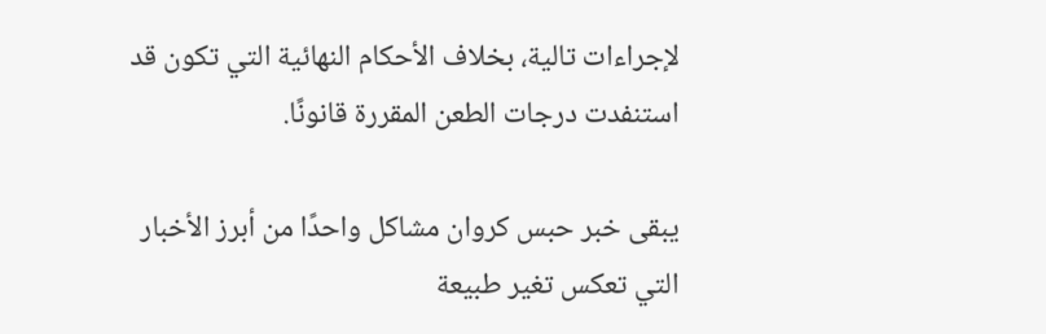لإجراءات تالية، بخلاف الأحكام النهائية التي تكون قد استنفدت درجات الطعن المقررة قانونًا.

يبقى خبر حبس كروان مشاكل واحدًا من أبرز الأخبار التي تعكس تغير طبيعة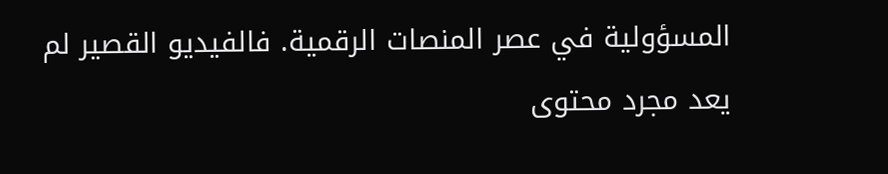المسؤولية في عصر المنصات الرقمية. فالفيديو القصير لم يعد مجرد محتوى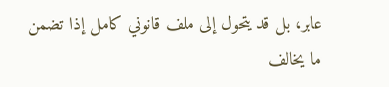عابر، بل قد يتحول إلى ملف قانوني كامل إذا تضمن ما يخالف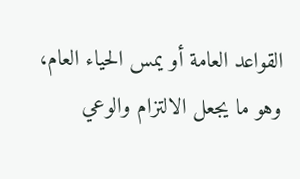القواعد العامة أو يمس الحياء العام، وهو ما يجعل الالتزام والوعي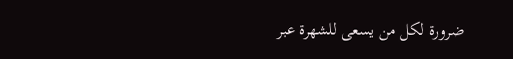ضرورة لكل من يسعى للشهرة عبر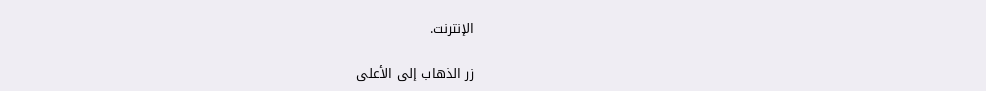الإنترنت.

زر الذهاب إلى الأعلى